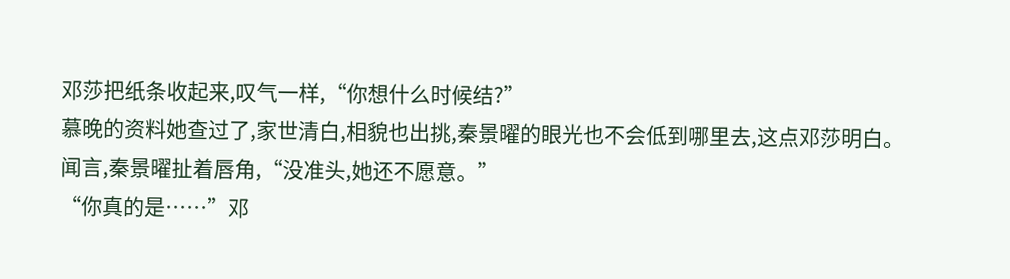邓莎把纸条收起来,叹气一样,“你想什么时候结?”
慕晚的资料她查过了,家世清白,相貌也出挑,秦景曜的眼光也不会低到哪里去,这点邓莎明白。
闻言,秦景曜扯着唇角,“没准头,她还不愿意。”
“你真的是……”邓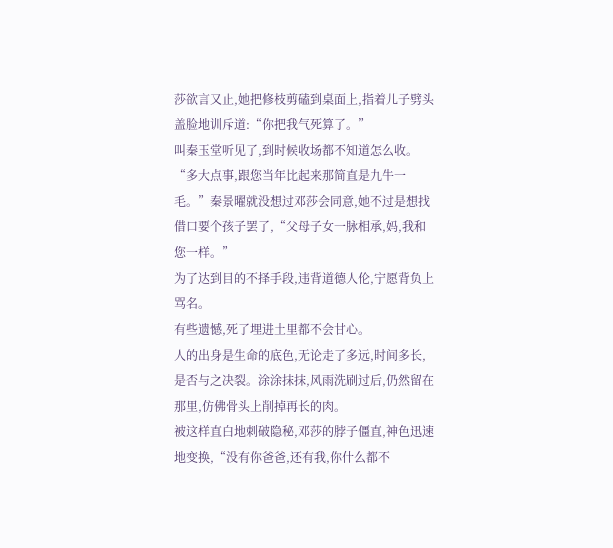莎欲言又止,她把修枝剪磕到桌面上,指着儿子劈头盖脸地训斥道:“你把我气死算了。”
叫秦玉堂听见了,到时候收场都不知道怎么收。
“多大点事,跟您当年比起来那简直是九牛一毛。”秦景曜就没想过邓莎会同意,她不过是想找借口要个孩子罢了,“父母子女一脉相承,妈,我和您一样。”
为了达到目的不择手段,违背道德人伦,宁愿背负上骂名。
有些遗憾,死了埋进土里都不会甘心。
人的出身是生命的底色,无论走了多远,时间多长,是否与之决裂。涂涂抹抹,风雨洗刷过后,仍然留在那里,仿佛骨头上削掉再长的肉。
被这样直白地刺破隐秘,邓莎的脖子僵直,神色迅速地变换,“没有你爸爸,还有我,你什么都不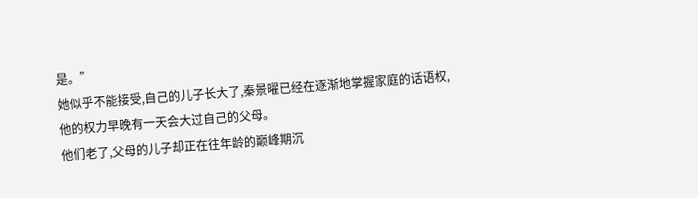是。”
她似乎不能接受,自己的儿子长大了,秦景曜已经在逐渐地掌握家庭的话语权,他的权力早晚有一天会大过自己的父母。
他们老了,父母的儿子却正在往年龄的巅峰期沉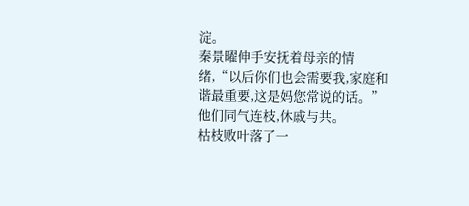淀。
秦景曜伸手安抚着母亲的情绪,“以后你们也会需要我,家庭和谐最重要,这是妈您常说的话。”
他们同气连枝,休戚与共。
枯枝败叶落了一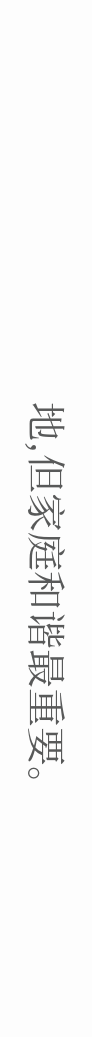地,但家庭和谐最重要。